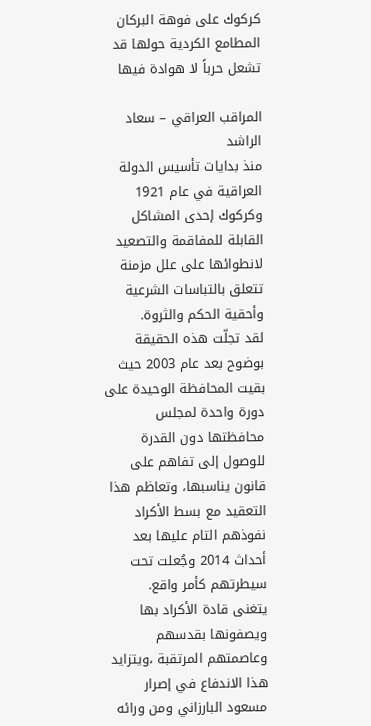كركوك على فوهة البركان المطامع الكردية حولها قد تشعل حرباً لا هوادة فيها

المراقب العراقي – سعاد الراشد
منذ بدايات تأسيس الدولة العراقية في عام 1921 وكركوك إحدى المشاكل القابلة للمفاقمة والتصعيد لانطوائها على علل مزمنة تتعلق بالتباسات الشرعية وأحقية الحكم والثروة.
لقد تجلّت هذه الحقيقة بوضوح بعد عام 2003 حيث بقيت المحافظة الوحيدة على دورة واحدة لمجلس محافظتها دون القدرة للوصول إلى تفاهم على قانون يناسبها، وتعاظم هذا التعقيد مع بسط الأكراد نفوذهم التام عليها بعد أحداث 2014 وجُعلت تحت سيطرتهم كأمر واقع.
يتغنى قادة الأكراد بها ويصفونها بقدسهم وعاصمتهم المرتقبة ،ويتزايد هذا الاندفاع في إصرار مسعود البارزاني ومن ورائه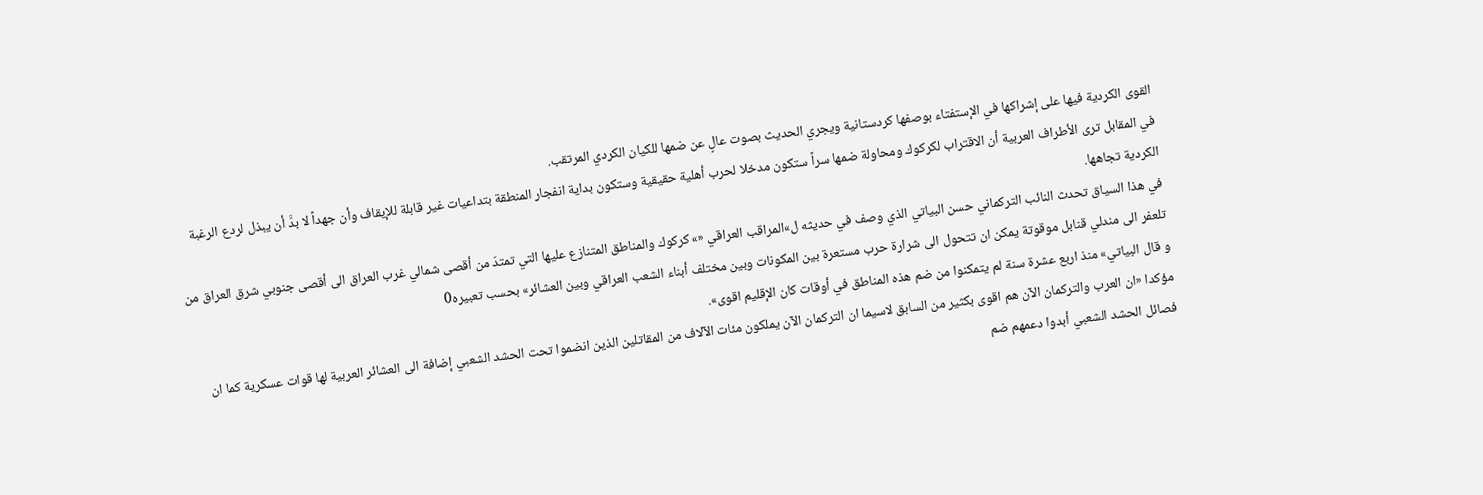القوى الكردية فيها على إشراكها في الإستفتاء بوصفها كردستانية ويجري الحديث بصوت عالٍ عن ضمها للكيان الكردي المرتقب.
في المقابل ترى الأطراف العربية أن الاقتراب لكركوك ومحاولة ضمها سراً ستكون مدخلا لحرب أهلية حقيقية وستكون بداية انفجار المنطقة بتداعيات غير قابلة للإيقاف وأن جهداً لا بدَّ أن يبذل لردع الرغبة الكردية تجاهها.
في هذا السياق تحدث النائب التركماني حسن البياتي الذي وصف في حديثه ل»المراقب العراقي «» كركوك والمناطق المتنازع عليها التي تمتدّ من أقصى شمالي غرب العراق الى أقصى جنوبي شرق العراق من تلعفر الى مندلي قنابل موقوتة يمكن ان تتحول الى شرارة حرب مستعرة بين المكونات وبين مختلف أبناء الشعب العراقي وبين العشائر» بحسب تعبيره0
و قال البياتي» منذ اربع عشرة سنة لم يتمكنوا من ضم هذه المناطق في أوقات كان الإقليم اقوى».
مؤكدا «ان العرب والتركمان الآن هم اقوى بكثير من السابق لاسيما ان التركمان الآن يملكون مئات الآلاف من المقاتلين الذين انضموا تحت الحشد الشعبي إضافة الى العشائر العربية لها قوات عسكرية كما ان فصائل الحشد الشعبي أبدوا دعمهم ضم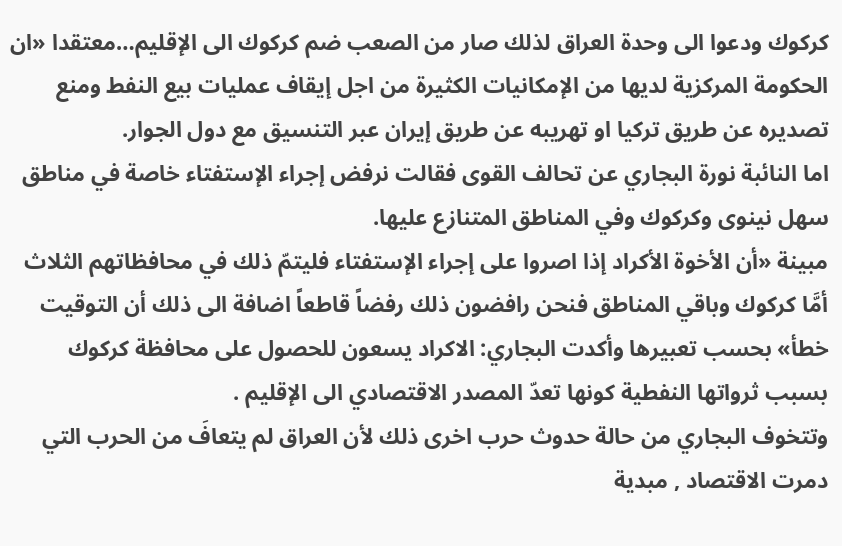كركوك ودعوا الى وحدة العراق لذلك صار من الصعب ضم كركوك الى الإقليم…معتقدا «ان الحكومة المركزية لديها من الإمكانيات الكثيرة من اجل إيقاف عمليات بيع النفط ومنع تصديره عن طريق تركيا او تهريبه عن طريق إيران عبر التنسيق مع دول الجوار.
اما النائبة نورة البجاري عن تحالف القوى فقالت نرفض إجراء الإستفتاء خاصة في مناطق سهل نينوى وكركوك وفي المناطق المتنازع عليها.
مبينة «أن الأخوة الأكراد إذا اصروا على إجراء الإستفتاء فليتمّ ذلك في محافظاتهم الثلاث أمَّا كركوك وباقي المناطق فنحن رافضون ذلك رفضاً قاطعاً اضافة الى ذلك أن التوقيت خطأ» بحسب تعبيرها وأكدت البجاري: الاكراد يسعون للحصول على محافظة كركوك بسبب ثرواتها النفطية كونها تعدّ المصدر الاقتصادي الى الإقليم .
وتتخوف البجاري من حالة حدوث حرب اخرى ذلك لأن العراق لم يتعافَ من الحرب التي دمرت الاقتصاد , مبدية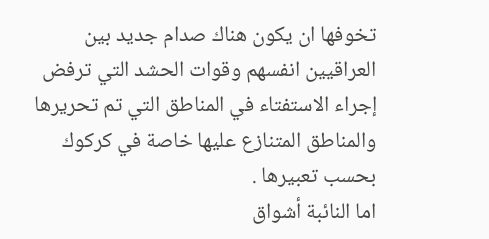تخوفها ان يكون هناك صدام جديد بين العراقيين انفسهم وقوات الحشد التي ترفض إجراء الاستفتاء في المناطق التي تم تحريرها والمناطق المتنازع عليها خاصة في كركوك بحسب تعبيرها .
اما النائبة أشواق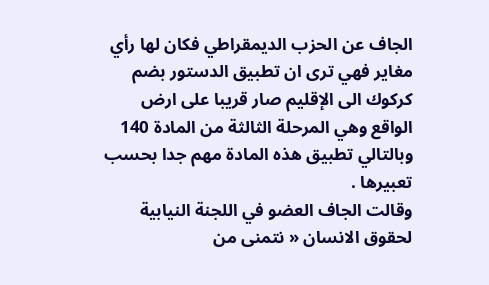الجاف عن الحزب الديمقراطي فكان لها رأي مغاير فهي ترى ان تطبيق الدستور بضم كركوك الى الإقليم صار قريبا على ارض الواقع وهي المرحلة الثالثة من المادة 140 وبالتالي تطبيق هذه المادة مهم جدا بحسب تعبيرها .
وقالت الجاف العضو في اللجنة النيابية لحقوق الانسان « نتمنى من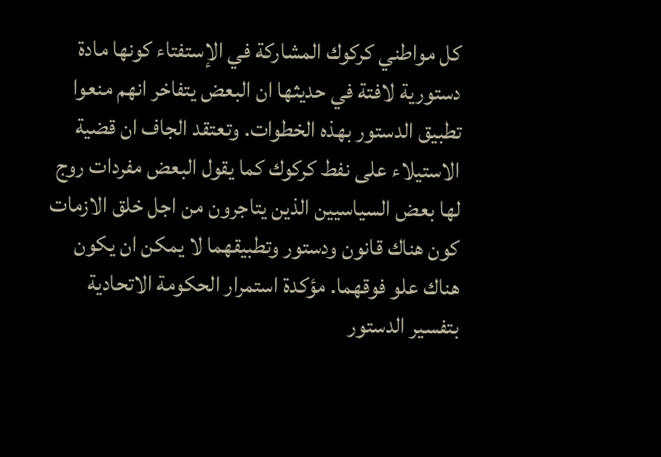كل مواطني كركوك المشاركة في الإستفتاء كونها مادة دستورية لافتة في حديثها ان البعض يتفاخر انهم منعوا تطبيق الدستور بهذه الخطوات. وتعتقد الجاف ان قضية الاستيلاء على نفط كركوك كما يقول البعض مفردات روج لها بعض السياسيين الذين يتاجرون من اجل خلق الازمات كون هناك قانون ودستور وتطبيقهما لا يمكن ان يكون هناك علو فوقهما. مؤكدة استمرار الحكومة الاتحادية بتفسير الدستور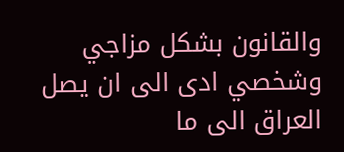والقانون بشكل مزاجي وشخصي ادى الى ان يصل العراق الى ما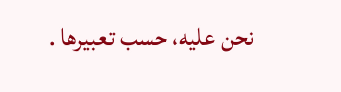نحن عليه، حسب تعبيرها .